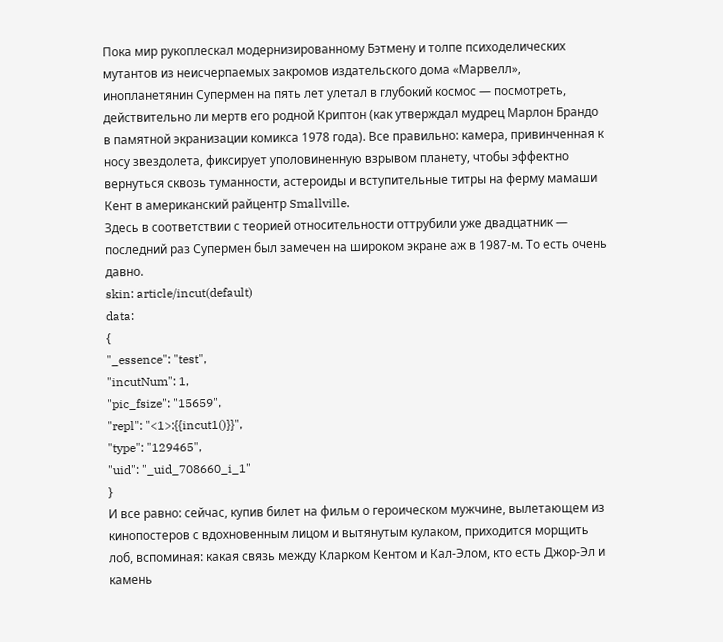Пока мир рукоплескал модернизированному Бэтмену и толпе психоделических мутантов из неисчерпаемых закромов издательского дома «Марвелл», инопланетянин Супермен на пять лет улетал в глубокий космос — посмотреть, действительно ли мертв его родной Криптон (как утверждал мудрец Марлон Брандо в памятной экранизации комикса 1978 года). Все правильно: камера, привинченная к носу звездолета, фиксирует уполовиненную взрывом планету, чтобы эффектно вернуться сквозь туманности, астероиды и вступительные титры на ферму мамаши Кент в американский райцентр Smallville.
Здесь в соответствии с теорией относительности оттрубили уже двадцатник — последний раз Супермен был замечен на широком экране аж в 1987-м. То есть очень давно.
skin: article/incut(default)
data:
{
"_essence": "test",
"incutNum": 1,
"pic_fsize": "15659",
"repl": "<1>:{{incut1()}}",
"type": "129465",
"uid": "_uid_708660_i_1"
}
И все равно: сейчас, купив билет на фильм о героическом мужчине, вылетающем из кинопостеров с вдохновенным лицом и вытянутым кулаком, приходится морщить лоб, вспоминая: какая связь между Кларком Кентом и Кал-Элом, кто есть Джор-Эл и камень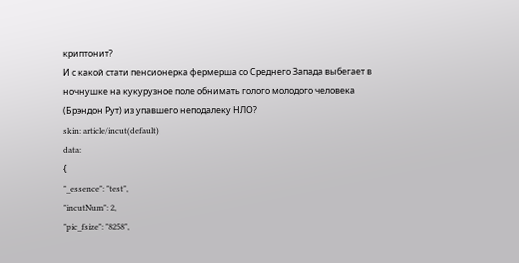криптонит?
И с какой стати пенсионерка фермерша со Среднего Запада выбегает в ночнушке на кукурузное поле обнимать голого молодого человека (Брэндон Рут) из упавшего неподалеку НЛО?
skin: article/incut(default)
data:
{
"_essence": "test",
"incutNum": 2,
"pic_fsize": "8258",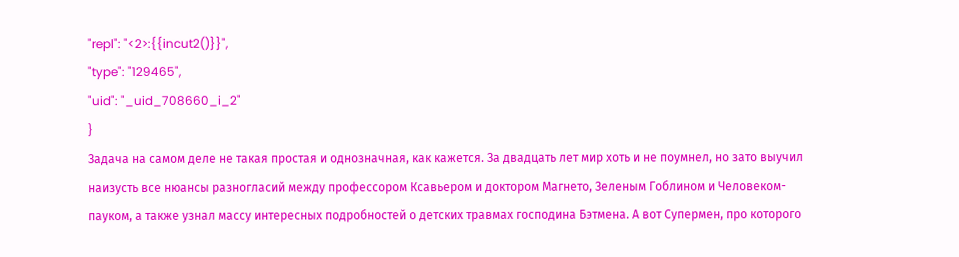"repl": "<2>:{{incut2()}}",
"type": "129465",
"uid": "_uid_708660_i_2"
}
Задача на самом деле не такая простая и однозначная, как кажется. За двадцать лет мир хоть и не поумнел, но зато выучил наизусть все нюансы разногласий между профессором Ксавьером и доктором Магнето, Зеленым Гоблином и Человеком-пауком, а также узнал массу интересных подробностей о детских травмах господина Бэтмена. А вот Супермен, про которого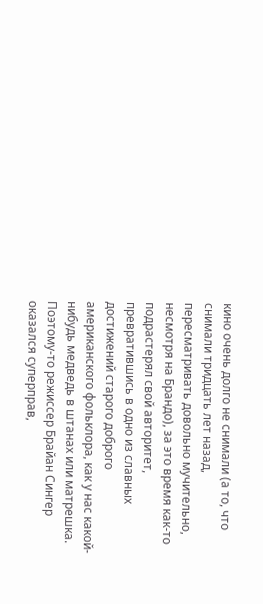кино очень долго не снимали (а то, что снимали тридцать лет назад, пересматривать довольно мучительно, несмотря на Брандо), за это время как-то подрастерял свой авторитет, превратившись в одно из славных достижений старого доброго американского фольклора, как у нас какой-нибудь медведь в штанах или матрешка.
Поэтому-то режиссер Брайан Сингер оказался суперправ,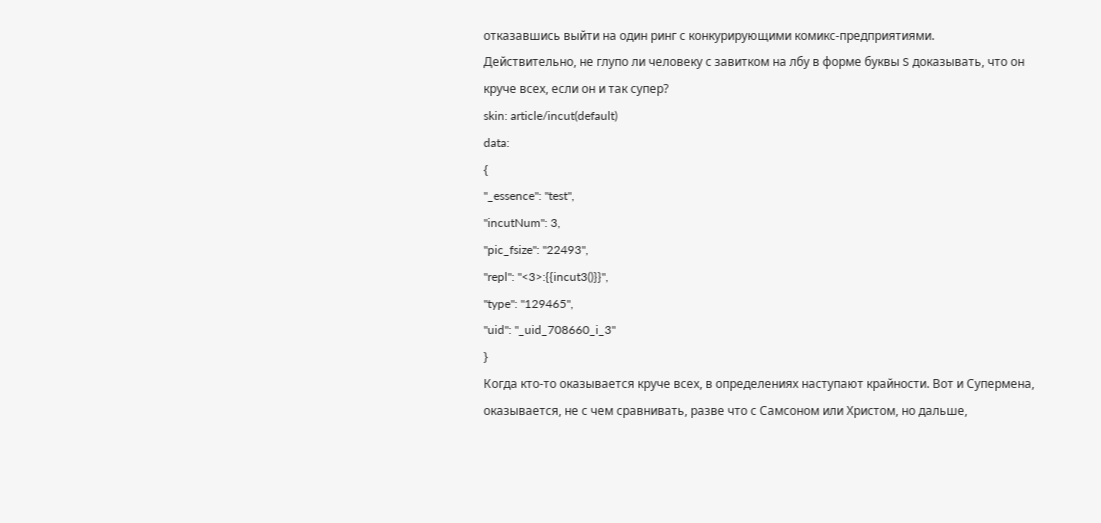отказавшись выйти на один ринг с конкурирующими комикс-предприятиями.
Действительно, не глупо ли человеку с завитком на лбу в форме буквы S доказывать, что он круче всех, если он и так супер?
skin: article/incut(default)
data:
{
"_essence": "test",
"incutNum": 3,
"pic_fsize": "22493",
"repl": "<3>:{{incut3()}}",
"type": "129465",
"uid": "_uid_708660_i_3"
}
Когда кто-то оказывается круче всех, в определениях наступают крайности. Вот и Супермена, оказывается, не с чем сравнивать, разве что с Самсоном или Христом, но дальше,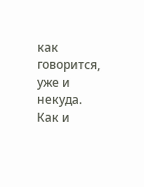как говорится, уже и некуда. Как и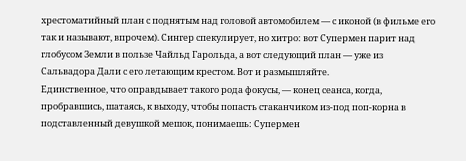хрестоматийный план с поднятым над головой автомобилем — с иконой (в фильме его так и называют, впрочем). Сингер спекулирует, но хитро: вот Супермен парит над глобусом Земли в пользе Чайльд Гарольда, а вот следующий план — уже из Сальвадора Дали с его летающим крестом. Вот и размышляйте.
Единственное, что оправдывает такого рода фокусы, — конец сеанса, когда, пробравшись, шатаясь, к выходу, чтобы попасть стаканчиком из-под поп-корна в подставленный девушкой мешок, понимаешь: Супермен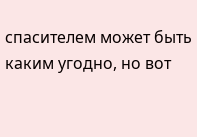спасителем может быть каким угодно, но вот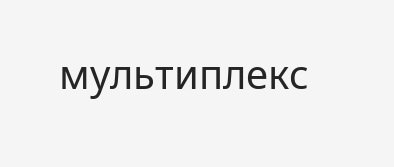мультиплекс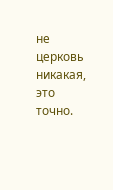не церковь никакая, это точно.